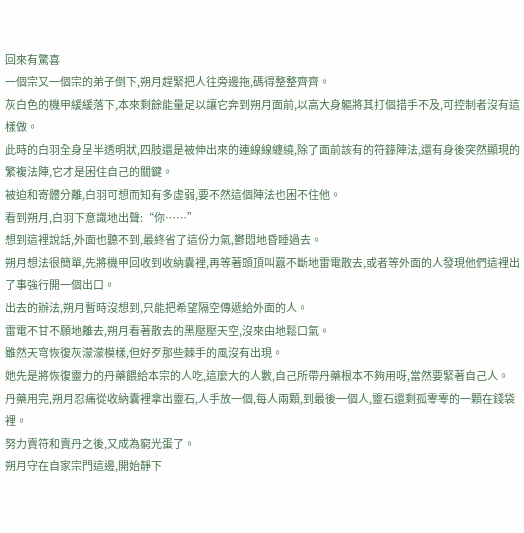回來有驚喜
一個宗又一個宗的弟子倒下,朔月趕緊把人往旁邊拖,碼得整整齊齊。
灰白色的機甲緩緩落下,本來剩餘能量足以讓它奔到朔月面前,以高大身軀將其打個措手不及,可控制者沒有這樣做。
此時的白羽全身呈半透明狀,四肢還是被伸出來的連線線纏繞,除了面前該有的符籙陣法,還有身後突然顯現的繁複法陣,它才是困住自己的關鍵。
被迫和寄體分離,白羽可想而知有多虛弱,要不然這個陣法也困不住他。
看到朔月,白羽下意識地出聲:“你……”
想到這裡說話,外面也聽不到,最終省了這份力氣,鬱悶地昏睡過去。
朔月想法很簡單,先將機甲回收到收納囊裡,再等著頭頂叫囂不斷地雷電散去,或者等外面的人發現他們這裡出了事強行開一個出口。
出去的辦法,朔月暫時沒想到,只能把希望隔空傳遞給外面的人。
雷電不甘不願地離去,朔月看著散去的黑壓壓天空,沒來由地鬆口氣。
雖然天穹恢復灰濛濛模樣,但好歹那些棘手的風沒有出現。
她先是將恢復靈力的丹藥餵給本宗的人吃,這麼大的人數,自己所帶丹藥根本不夠用呀,當然要緊著自己人。
丹藥用完,朔月忍痛從收納囊裡拿出靈石,人手放一個,每人兩顆,到最後一個人,靈石還剩孤零零的一顆在錢袋裡。
努力賣符和賣丹之後,又成為窮光蛋了。
朔月守在自家宗門這邊,開始靜下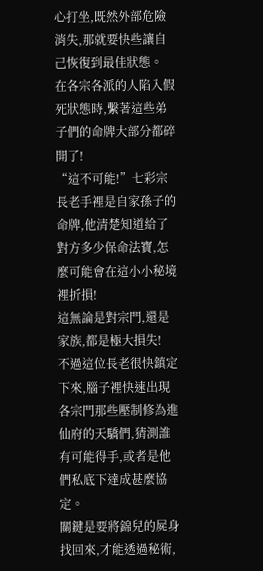心打坐,既然外部危險消失,那就要快些讓自己恢復到最佳狀態。
在各宗各派的人陷入假死狀態時,繫著這些弟子們的命牌大部分都碎開了!
“這不可能!”七彩宗長老手裡是自家孫子的命牌,他清楚知道給了對方多少保命法寶,怎麼可能會在這小小秘境裡折損!
這無論是對宗門,還是家族,都是極大損失!
不過這位長老很快鎮定下來,腦子裡快速出現各宗門那些壓制修為進仙府的天驕們,猜測誰有可能得手,或者是他們私底下達成甚麼協定。
關鍵是要將錦兒的屍身找回來,才能透過秘術,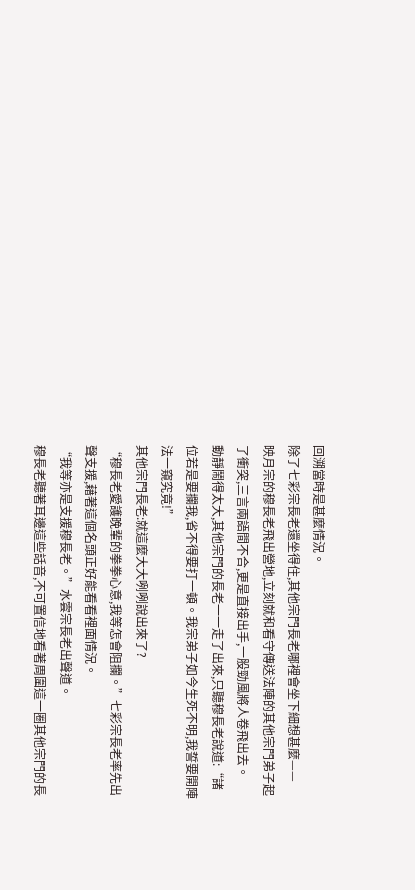回溯當時是甚麼情況。
除了七彩宗長老還坐得住,其他宗門長老哪裡會坐下細想甚麼——
映月宗的穆長老飛出營地,立刻就和看守傳送法陣的其他宗門弟子起了衝突,三言兩語間不合,更是直接出手,一股勁風將人卷飛出去。
動靜鬧得太大,其他宗門的長老一一走了出來,只聽穆長老說道:“諸位若是要攔我,省不得要打一頓。我宗弟子如今生死不明,我誓要開陣法一窺究竟!”
其他宗門長老:就這麼大大咧咧說出來了?
“穆長老愛護晚輩的拳拳心意,我等怎會阻攔。”七彩宗長老率先出聲支援,藉著這個名頭正好能看看裡面情況。
“我等亦是支援穆長老。”水雲宗長老出聲道。
穆長老聽著耳邊這些話音,不可置信地看著周圍這一圈其他宗門的長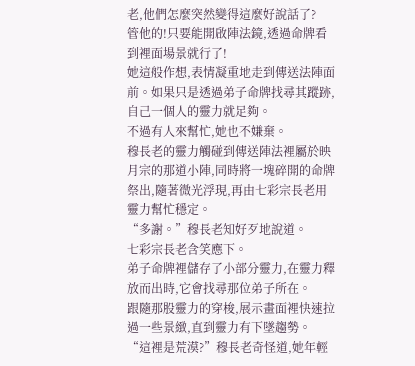老,他們怎麼突然變得這麼好說話了?
管他的!只要能開啟陣法鏡,透過命牌看到裡面場景就行了!
她這般作想,表情凝重地走到傳送法陣面前。如果只是透過弟子命牌找尋其蹤跡,自己一個人的靈力就足夠。
不過有人來幫忙,她也不嫌棄。
穆長老的靈力觸碰到傳送陣法裡屬於映月宗的那道小陣,同時將一塊碎開的命牌祭出,隨著微光浮現,再由七彩宗長老用靈力幫忙穩定。
“多謝。”穆長老知好歹地說道。
七彩宗長老含笑應下。
弟子命牌裡儲存了小部分靈力,在靈力釋放而出時,它會找尋那位弟子所在。
跟隨那股靈力的穿梭,展示畫面裡快速拉過一些景緻,直到靈力有下墜趨勢。
“這裡是荒漠?”穆長老奇怪道,她年輕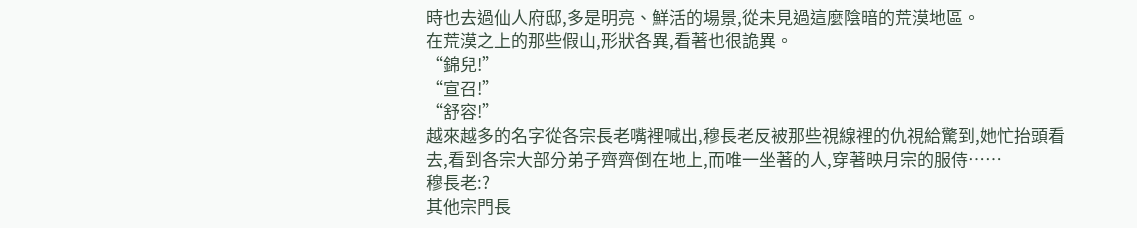時也去過仙人府邸,多是明亮、鮮活的場景,從未見過這麼陰暗的荒漠地區。
在荒漠之上的那些假山,形狀各異,看著也很詭異。
“錦兒!”
“宣召!”
“舒容!”
越來越多的名字從各宗長老嘴裡喊出,穆長老反被那些視線裡的仇視給驚到,她忙抬頭看去,看到各宗大部分弟子齊齊倒在地上,而唯一坐著的人,穿著映月宗的服侍……
穆長老:?
其他宗門長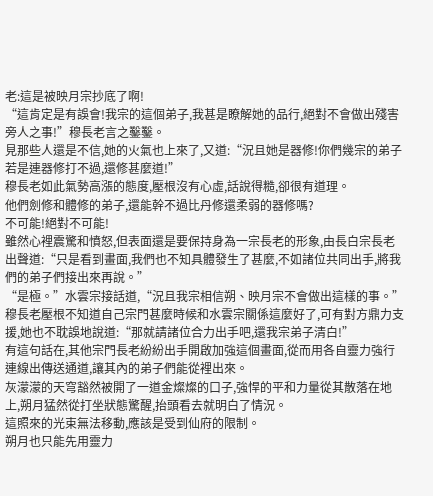老:這是被映月宗抄底了啊!
“這肯定是有誤會!我宗的這個弟子,我甚是瞭解她的品行,絕對不會做出殘害旁人之事!”穆長老言之鑿鑿。
見那些人還是不信,她的火氣也上來了,又道:“況且她是器修!你們幾宗的弟子若是連器修打不過,還修甚麼道!”
穆長老如此氣勢高漲的態度,壓根沒有心虛,話說得糙,卻很有道理。
他們劍修和體修的弟子,還能幹不過比丹修還柔弱的器修嗎?
不可能!絕對不可能!
雖然心裡震驚和憤怒,但表面還是要保持身為一宗長老的形象,由長白宗長老出聲道:“只是看到畫面,我們也不知具體發生了甚麼,不如諸位共同出手,將我們的弟子們接出來再說。”
“是極。”水雲宗接話道,“況且我宗相信朔、映月宗不會做出這樣的事。”
穆長老壓根不知道自己宗門甚麼時候和水雲宗關係這麼好了,可有對方鼎力支援,她也不耽誤地說道:“那就請諸位合力出手吧,還我宗弟子清白!”
有這句話在,其他宗門長老紛紛出手開啟加強這個畫面,從而用各自靈力強行連線出傳送通道,讓其內的弟子們能從裡出來。
灰濛濛的天穹豁然被開了一道金燦燦的口子,強悍的平和力量從其散落在地上,朔月猛然從打坐狀態驚醒,抬頭看去就明白了情況。
這照來的光束無法移動,應該是受到仙府的限制。
朔月也只能先用靈力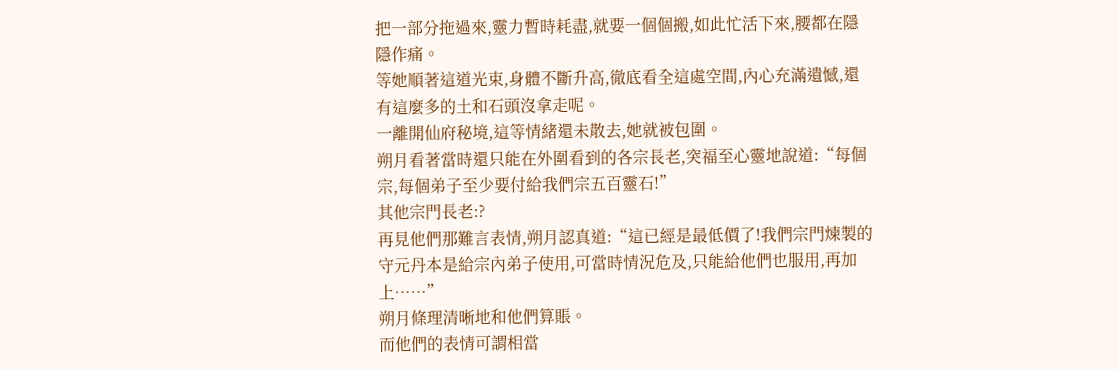把一部分拖過來,靈力暫時耗盡,就要一個個搬,如此忙活下來,腰都在隱隱作痛。
等她順著這道光束,身體不斷升高,徹底看全這處空間,內心充滿遺憾,還有這麼多的土和石頭沒拿走呢。
一離開仙府秘境,這等情緒還未散去,她就被包圍。
朔月看著當時還只能在外圍看到的各宗長老,突福至心靈地說道:“每個宗,每個弟子至少要付給我們宗五百靈石!”
其他宗門長老:?
再見他們那難言表情,朔月認真道:“這已經是最低價了!我們宗門煉製的守元丹本是給宗內弟子使用,可當時情況危及,只能給他們也服用,再加上……”
朔月條理清晰地和他們算賬。
而他們的表情可謂相當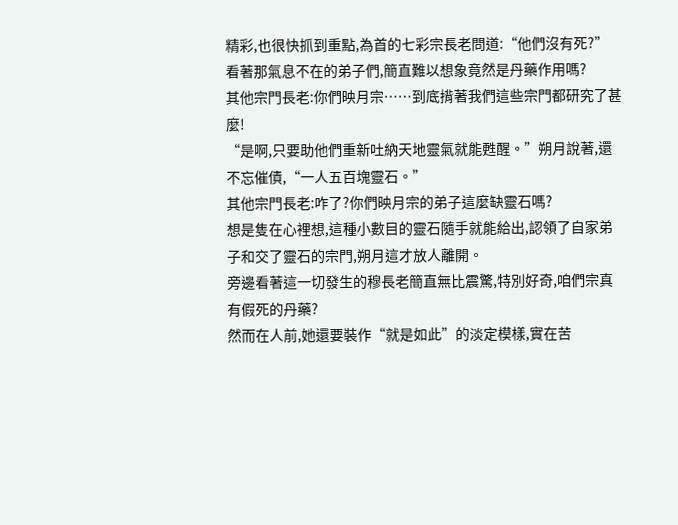精彩,也很快抓到重點,為首的七彩宗長老問道:“他們沒有死?”
看著那氣息不在的弟子們,簡直難以想象竟然是丹藥作用嗎?
其他宗門長老:你們映月宗……到底揹著我們這些宗門都研究了甚麼!
“是啊,只要助他們重新吐納天地靈氣就能甦醒。”朔月說著,還不忘催債,“一人五百塊靈石。”
其他宗門長老:咋了?你們映月宗的弟子這麼缺靈石嗎?
想是隻在心裡想,這種小數目的靈石隨手就能給出,認領了自家弟子和交了靈石的宗門,朔月這才放人離開。
旁邊看著這一切發生的穆長老簡直無比震驚,特別好奇,咱們宗真有假死的丹藥?
然而在人前,她還要裝作“就是如此”的淡定模樣,實在苦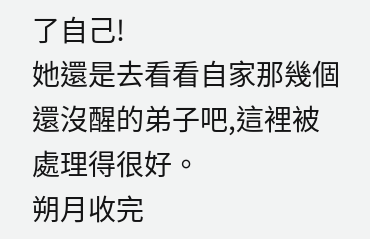了自己!
她還是去看看自家那幾個還沒醒的弟子吧,這裡被處理得很好。
朔月收完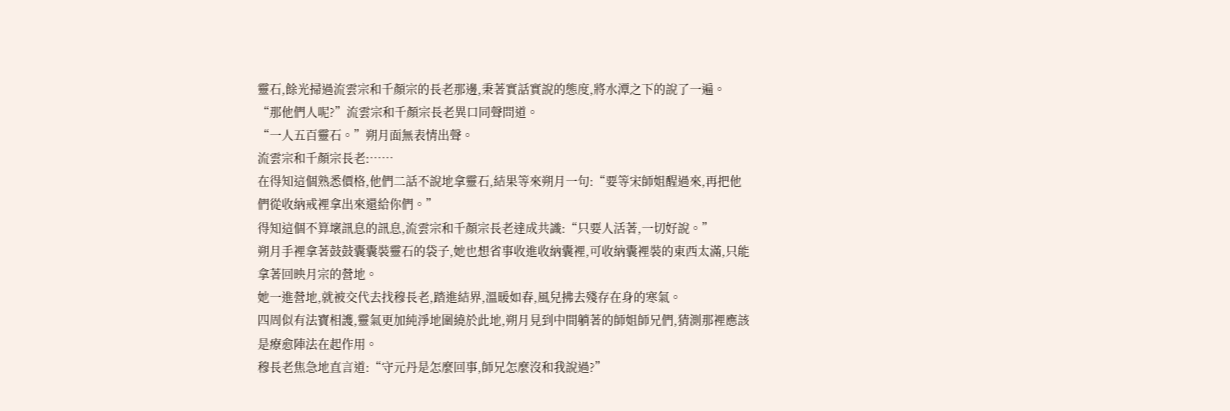靈石,餘光掃過流雲宗和千顏宗的長老那邊,秉著實話實說的態度,將水潭之下的說了一遍。
“那他們人呢?”流雲宗和千顏宗長老異口同聲問道。
“一人五百靈石。”朔月面無表情出聲。
流雲宗和千顏宗長老:……
在得知這個熟悉價格,他們二話不說地拿靈石,結果等來朔月一句:“要等宋師姐醒過來,再把他們從收納戒裡拿出來還給你們。”
得知這個不算壞訊息的訊息,流雲宗和千顏宗長老達成共識:“只要人活著,一切好說。”
朔月手裡拿著鼓鼓囊囊裝靈石的袋子,她也想省事收進收納囊裡,可收納囊裡裝的東西太滿,只能拿著回映月宗的營地。
她一進營地,就被交代去找穆長老,踏進結界,溫暖如春,風兒拂去殘存在身的寒氣。
四周似有法寶相護,靈氣更加純淨地圍繞於此地,朔月見到中間躺著的師姐師兄們,猜測那裡應該是療愈陣法在起作用。
穆長老焦急地直言道:“守元丹是怎麼回事,師兄怎麼沒和我說過?”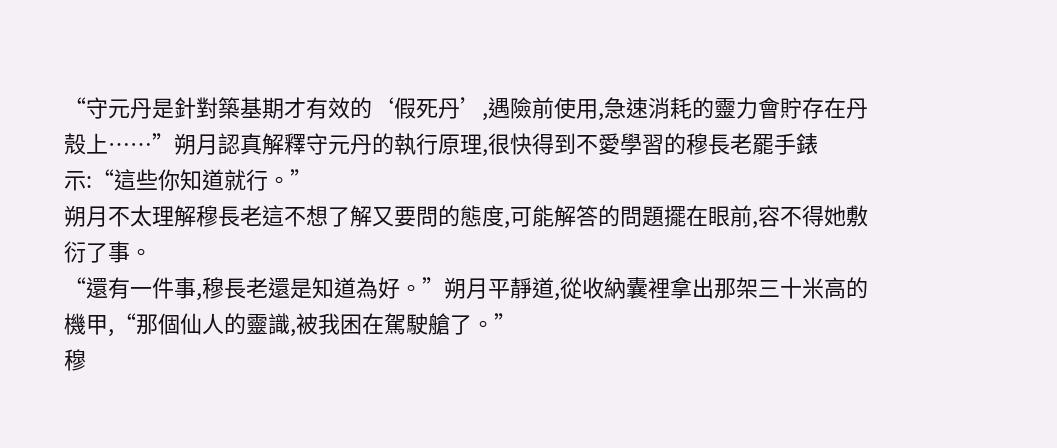“守元丹是針對築基期才有效的‘假死丹’,遇險前使用,急速消耗的靈力會貯存在丹殼上……”朔月認真解釋守元丹的執行原理,很快得到不愛學習的穆長老罷手錶示:“這些你知道就行。”
朔月不太理解穆長老這不想了解又要問的態度,可能解答的問題擺在眼前,容不得她敷衍了事。
“還有一件事,穆長老還是知道為好。”朔月平靜道,從收納囊裡拿出那架三十米高的機甲,“那個仙人的靈識,被我困在駕駛艙了。”
穆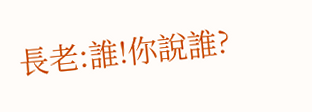長老:誰!你說誰?